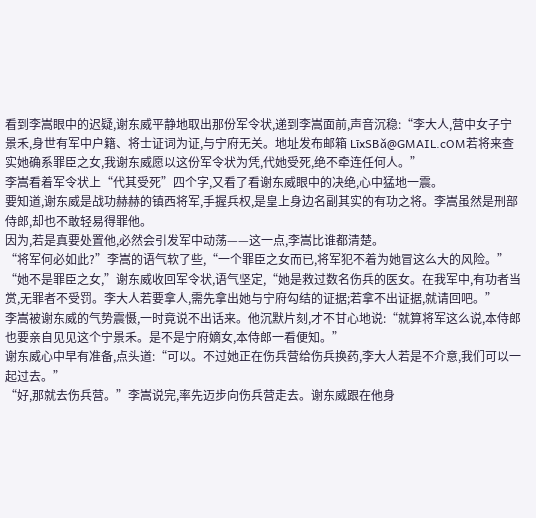看到李嵩眼中的迟疑,谢东威平静地取出那份军令状,递到李嵩面前,声音沉稳:“李大人,营中女子宁景禾,身世有军中户籍、将士证词为证,与宁府无关。地址发布邮箱 LīxSBǎ@GMAIL.cOM若将来查实她确系罪臣之女,我谢东威愿以这份军令状为凭,代她受死,绝不牵连任何人。”
李嵩看着军令状上“代其受死”四个字,又看了看谢东威眼中的决绝,心中猛地一震。
要知道,谢东威是战功赫赫的镇西将军,手握兵权,是皇上身边名副其实的有功之将。李嵩虽然是刑部侍郎,却也不敢轻易得罪他。
因为,若是真要处置他,必然会引发军中动荡——这一点,李嵩比谁都清楚。
“将军何必如此?”李嵩的语气软了些,“一个罪臣之女而已,将军犯不着为她冒这么大的风险。”
“她不是罪臣之女,”谢东威收回军令状,语气坚定,“她是救过数名伤兵的医女。在我军中,有功者当赏,无罪者不受罚。李大人若要拿人,需先拿出她与宁府勾结的证据;若拿不出证据,就请回吧。”
李嵩被谢东威的气势震慑,一时竟说不出话来。他沉默片刻,才不甘心地说:“就算将军这么说,本侍郎也要亲自见见这个宁景禾。是不是宁府嫡女,本侍郎一看便知。”
谢东威心中早有准备,点头道:“可以。不过她正在伤兵营给伤兵换药,李大人若是不介意,我们可以一起过去。”
“好,那就去伤兵营。”李嵩说完,率先迈步向伤兵营走去。谢东威跟在他身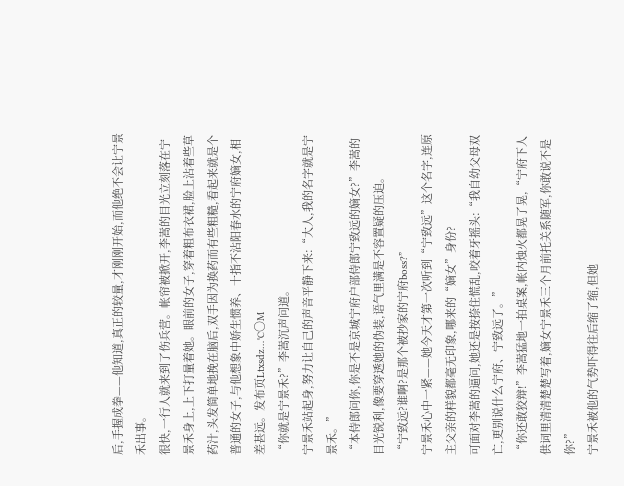后,手握成拳——他知道,真正的较量,才刚刚开始,而他绝不会让宁景禾出事。
很快,一行人就来到了伤兵营。帐帘被掀开,李嵩的目光立刻落在宁景禾身上,上下打量着她。眼前的女子,穿着粗布衣裙,脸上沾着些草药汁,头发简单地挽在脑后,双手因为换药而有些粗糙,看起来就是个普通的女子,与他想象中娇生惯养、十指不沾阳春水的宁府嫡女,相差甚远。发布页Ltxsdz…℃〇M
“你就是宁景禾?”李嵩沉声问道。
宁景禾站起身,努力让自己的声音平静下来:“大人,我的名字就是宁景禾。”
“本侍郎问你,你是不是京城宁府户部侍郎宁致远的嫡女?”李嵩的目光锐利,像要穿透她的伪装,语气里满是不容置疑的压迫。
“宁致远?谁啊?是那个被抄家的宁府boss?”
宁景禾心中一紧——她今天才第一次听到“宁致远”这个名字,连原主父亲的样貌都毫无印象,哪来的“嫡女”身份?
可面对李嵩的逼问,她还是按捺住慌乱,咬着牙摇头:“我自幼父母双亡,更别说什么宁府、宁致远了。”
“你还敢狡辩!”李嵩猛地一拍桌案,帐内烛火都晃了晃,“宁府下人供词里清清楚楚写着,嫡女宁景禾三个月前托关系随军,你敢说不是你?”
宁景禾被他的气势吓得往后缩了缩,但她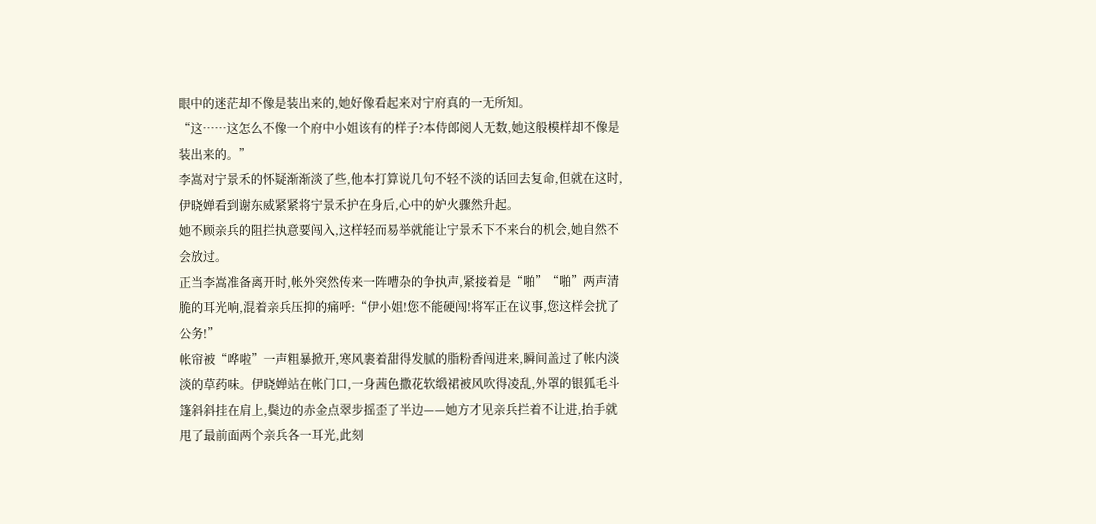眼中的迷茫却不像是装出来的,她好像看起来对宁府真的一无所知。
“这……这怎么不像一个府中小姐该有的样子?本侍郎阅人无数,她这般模样却不像是装出来的。”
李嵩对宁景禾的怀疑渐渐淡了些,他本打算说几句不轻不淡的话回去复命,但就在这时,伊晓婵看到谢东威紧紧将宁景禾护在身后,心中的妒火骤然升起。
她不顾亲兵的阻拦执意要闯入,这样轻而易举就能让宁景禾下不来台的机会,她自然不会放过。
正当李嵩准备离开时,帐外突然传来一阵嘈杂的争执声,紧接着是“啪”“啪”两声清脆的耳光响,混着亲兵压抑的痛呼:“伊小姐!您不能硬闯!将军正在议事,您这样会扰了公务!”
帐帘被“哗啦”一声粗暴掀开,寒风裹着甜得发腻的脂粉香闯进来,瞬间盖过了帐内淡淡的草药味。伊晓婵站在帐门口,一身茜色撒花软缎裙被风吹得凌乱,外罩的银狐毛斗篷斜斜挂在肩上,鬓边的赤金点翠步摇歪了半边——她方才见亲兵拦着不让进,抬手就甩了最前面两个亲兵各一耳光,此刻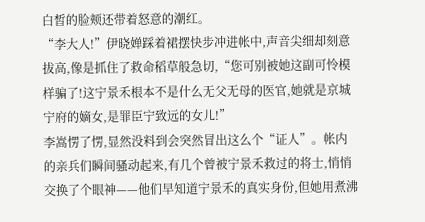白皙的脸颊还带着怒意的潮红。
“李大人!”伊晓婵踩着裙摆快步冲进帐中,声音尖细却刻意拔高,像是抓住了救命稻草般急切,“您可别被她这副可怜模样骗了!这宁景禾根本不是什么无父无母的医官,她就是京城宁府的嫡女,是罪臣宁致远的女儿!”
李嵩愣了愣,显然没料到会突然冒出这么个“证人”。帐内的亲兵们瞬间骚动起来,有几个曾被宁景禾救过的将士,悄悄交换了个眼神——他们早知道宁景禾的真实身份,但她用煮沸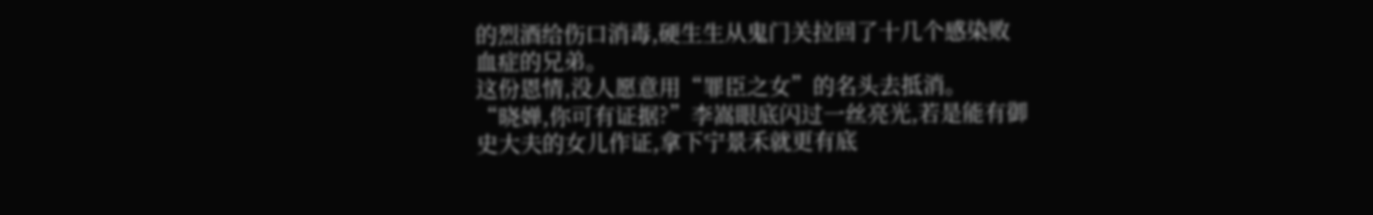的烈酒给伤口消毒,硬生生从鬼门关拉回了十几个感染败血症的兄弟。
这份恩情,没人愿意用“罪臣之女”的名头去抵消。
“晓婵,你可有证据?”李嵩眼底闪过一丝亮光,若是能有御史大夫的女儿作证,拿下宁景禾就更有底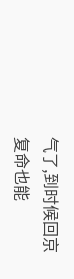气了,到时候回京复命也能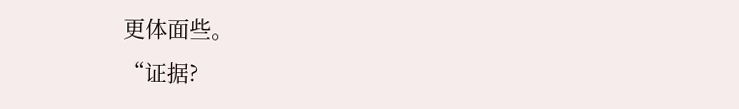更体面些。
“证据?